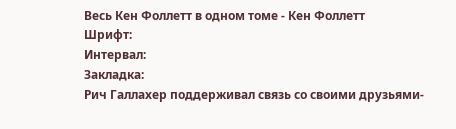Весь Кен Фоллетт в одном томе - Кен Фоллетт
Шрифт:
Интервал:
Закладка:
Рич Галлахер поддерживал связь со своими друзьями-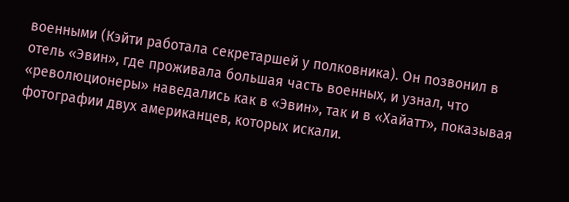военными (Кэйти работала секретаршей у полковника). Он позвонил в отель «Эвин», где проживала большая часть военных, и узнал, что «революционеры» наведались как в «Эвин», так и в «Хайатт», показывая фотографии двух американцев, которых искали.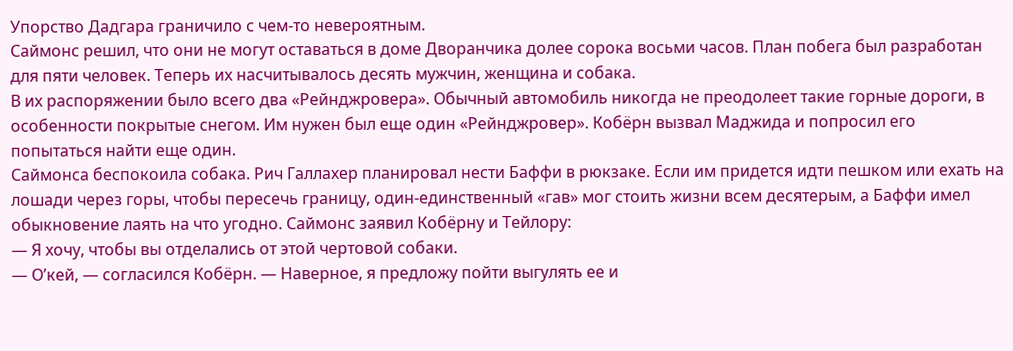Упорство Дадгара граничило с чем-то невероятным.
Саймонс решил, что они не могут оставаться в доме Дворанчика долее сорока восьми часов. План побега был разработан для пяти человек. Теперь их насчитывалось десять мужчин, женщина и собака.
В их распоряжении было всего два «Рейнджровера». Обычный автомобиль никогда не преодолеет такие горные дороги, в особенности покрытые снегом. Им нужен был еще один «Рейнджровер». Кобёрн вызвал Маджида и попросил его попытаться найти еще один.
Саймонса беспокоила собака. Рич Галлахер планировал нести Баффи в рюкзаке. Если им придется идти пешком или ехать на лошади через горы, чтобы пересечь границу, один-единственный «гав» мог стоить жизни всем десятерым, а Баффи имел обыкновение лаять на что угодно. Саймонс заявил Кобёрну и Тейлору:
— Я хочу, чтобы вы отделались от этой чертовой собаки.
— О’кей, — согласился Кобёрн. — Наверное, я предложу пойти выгулять ее и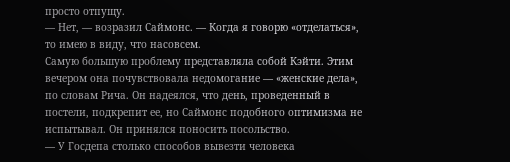просто отпущу.
— Нет, — возразил Саймонс. — Когда я говорю «отделаться», то имею в виду, что насовсем.
Самую большую проблему представляла собой Кэйти. Этим вечером она почувствовала недомогание — «женские дела», по словам Рича. Он надеялся, что день, проведенный в постели, подкрепит ее, но Саймонс подобного оптимизма не испытывал. Он принялся поносить посольство.
— У Госдепа столько способов вывезти человека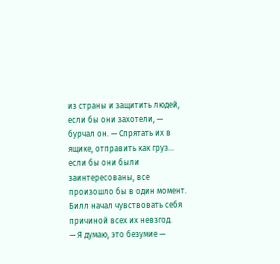из страны и защитить людей, если бы они захотели, — бурчал он. — Спрятать их в ящике, отправить как груз… если бы они были заинтересованы, все произошло бы в один момент.
Билл начал чувствовать себя причиной всех их невзгод.
— Я думаю, это безумие —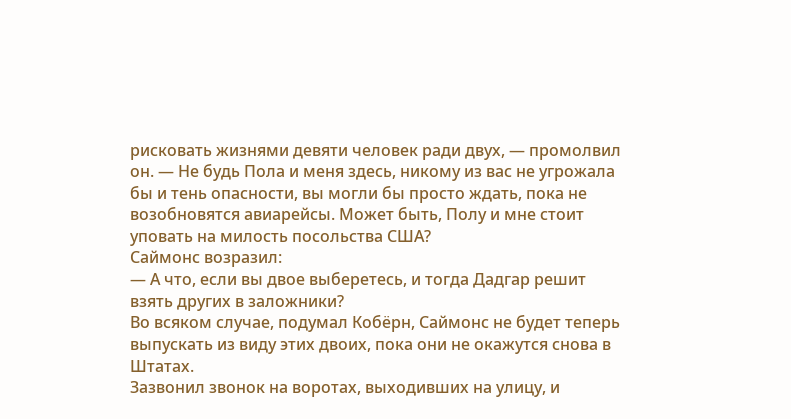рисковать жизнями девяти человек ради двух, — промолвил он. — Не будь Пола и меня здесь, никому из вас не угрожала бы и тень опасности, вы могли бы просто ждать, пока не возобновятся авиарейсы. Может быть, Полу и мне стоит уповать на милость посольства США?
Саймонс возразил:
— А что, если вы двое выберетесь, и тогда Дадгар решит взять других в заложники?
Во всяком случае, подумал Кобёрн, Саймонс не будет теперь выпускать из виду этих двоих, пока они не окажутся снова в Штатах.
Зазвонил звонок на воротах, выходивших на улицу, и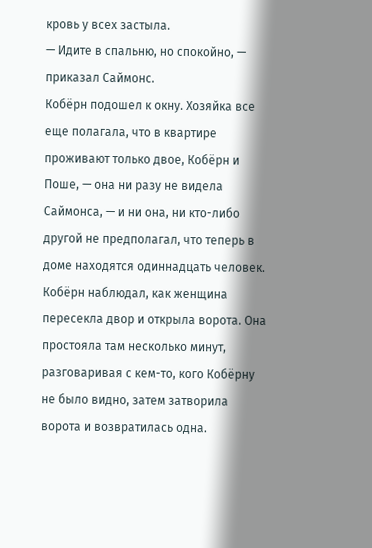кровь у всех застыла.
— Идите в спальню, но спокойно, — приказал Саймонс.
Кобёрн подошел к окну. Хозяйка все еще полагала, что в квартире проживают только двое, Кобёрн и Поше, — она ни разу не видела Саймонса, — и ни она, ни кто-либо другой не предполагал, что теперь в доме находятся одиннадцать человек.
Кобёрн наблюдал, как женщина пересекла двор и открыла ворота. Она простояла там несколько минут, разговаривая с кем-то, кого Кобёрну не было видно, затем затворила ворота и возвратилась одна.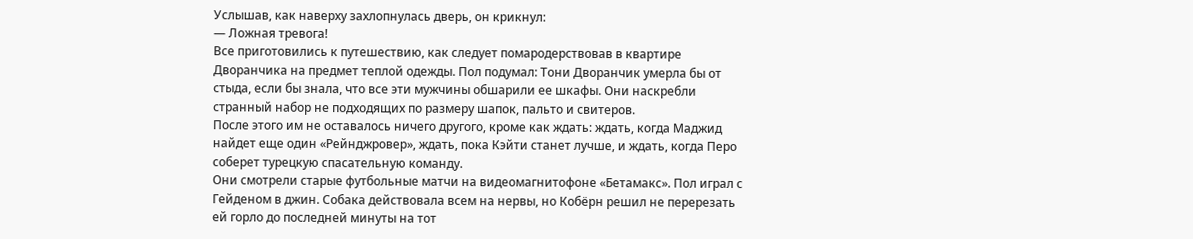Услышав, как наверху захлопнулась дверь, он крикнул:
— Ложная тревога!
Все приготовились к путешествию, как следует помародерствовав в квартире Дворанчика на предмет теплой одежды. Пол подумал: Тони Дворанчик умерла бы от стыда, если бы знала, что все эти мужчины обшарили ее шкафы. Они наскребли странный набор не подходящих по размеру шапок, пальто и свитеров.
После этого им не оставалось ничего другого, кроме как ждать: ждать, когда Маджид найдет еще один «Рейнджровер», ждать, пока Кэйти станет лучше, и ждать, когда Перо соберет турецкую спасательную команду.
Они смотрели старые футбольные матчи на видеомагнитофоне «Бетамакс». Пол играл с Гейденом в джин. Собака действовала всем на нервы, но Кобёрн решил не перерезать ей горло до последней минуты на тот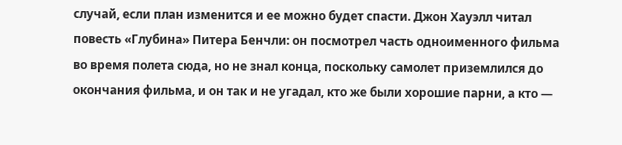случай, если план изменится и ее можно будет спасти. Джон Хауэлл читал повесть «Глубина» Питера Бенчли: он посмотрел часть одноименного фильма во время полета сюда, но не знал конца, поскольку самолет приземлился до окончания фильма, и он так и не угадал, кто же были хорошие парни, а кто —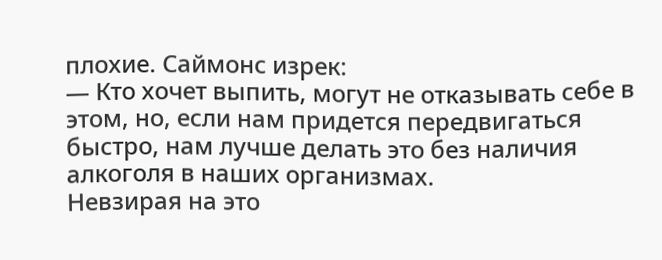плохие. Саймонс изрек:
— Кто хочет выпить, могут не отказывать себе в этом, но, если нам придется передвигаться быстро, нам лучше делать это без наличия алкоголя в наших организмах.
Невзирая на это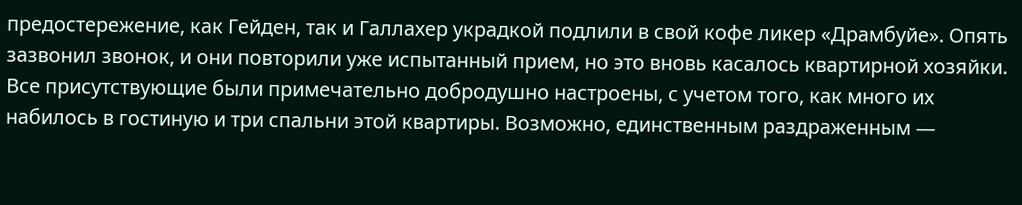предостережение, как Гейден, так и Галлахер украдкой подлили в свой кофе ликер «Драмбуйе». Опять зазвонил звонок, и они повторили уже испытанный прием, но это вновь касалось квартирной хозяйки.
Все присутствующие были примечательно добродушно настроены, с учетом того, как много их набилось в гостиную и три спальни этой квартиры. Возможно, единственным раздраженным —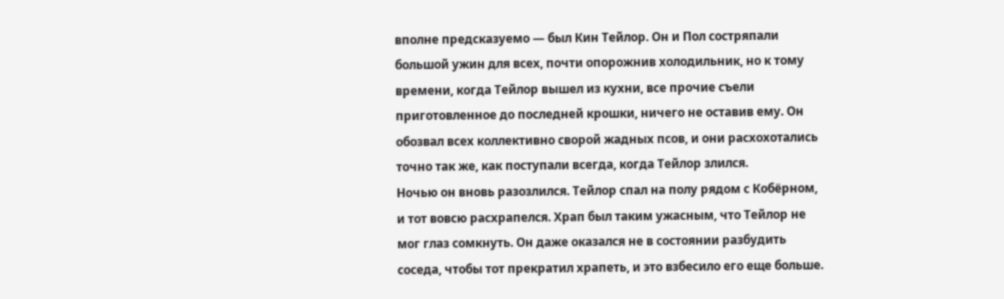вполне предсказуемо — был Кин Тейлор. Он и Пол состряпали большой ужин для всех, почти опорожнив холодильник, но к тому времени, когда Тейлор вышел из кухни, все прочие съели приготовленное до последней крошки, ничего не оставив ему. Он обозвал всех коллективно сворой жадных псов, и они расхохотались точно так же, как поступали всегда, когда Тейлор злился.
Ночью он вновь разозлился. Тейлор спал на полу рядом с Кобёрном, и тот вовсю расхрапелся. Храп был таким ужасным, что Тейлор не мог глаз сомкнуть. Он даже оказался не в состоянии разбудить соседа, чтобы тот прекратил храпеть, и это взбесило его еще больше.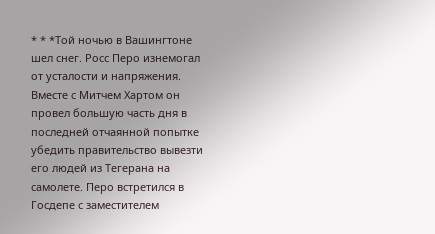* * *Той ночью в Вашингтоне шел снег. Росс Перо изнемогал от усталости и напряжения.
Вместе с Митчем Хартом он провел большую часть дня в последней отчаянной попытке убедить правительство вывезти его людей из Тегерана на самолете. Перо встретился в Госдепе с заместителем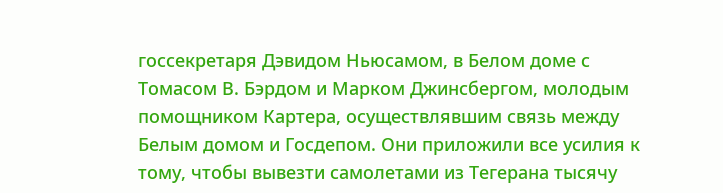госсекретаря Дэвидом Ньюсамом, в Белом доме с Томасом В. Бэрдом и Марком Джинсбергом, молодым помощником Картера, осуществлявшим связь между Белым домом и Госдепом. Они приложили все усилия к тому, чтобы вывезти самолетами из Тегерана тысячу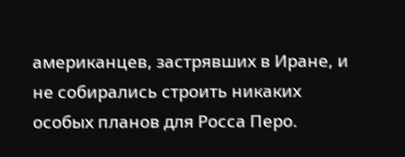американцев, застрявших в Иране, и не собирались строить никаких особых планов для Росса Перо.